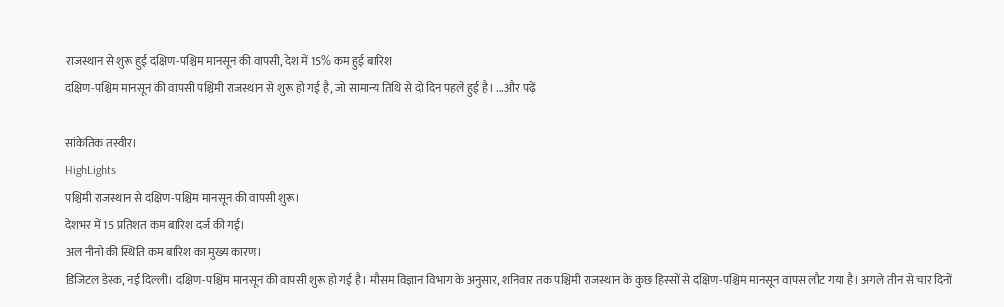राजस्थान से शुरू हुई दक्षिण-पश्चिम मानसून की वापसी, देश में 15% कम हुई बारिश
दक्षिण-पश्चिम मानसून की वापसी पश्चिमी राजस्थान से शुरू हो गई है, जो सामान्य तिथि से दो दिन पहले हुई है। ...और पढ़ें

सांकेतिक तस्वीर।
HighLights
पश्चिमी राजस्थान से दक्षिण-पश्चिम मानसून की वापसी शुरू।
देशभर में 15 प्रतिशत कम बारिश दर्ज की गई।
अल नीनो की स्थिति कम बारिश का मुख्य कारण।
डिजिटल डेस्क, नई दिल्ली। दक्षिण-पश्चिम मानसून की वापसी शुरू हो गई है। मौसम विज्ञान विभाग के अनुसार, शनिवार तक पश्चिमी राजस्थान के कुछ हिस्सों से दक्षिण-पश्चिम मानसून वापस लौट गया है। अगले तीन से चार दिनों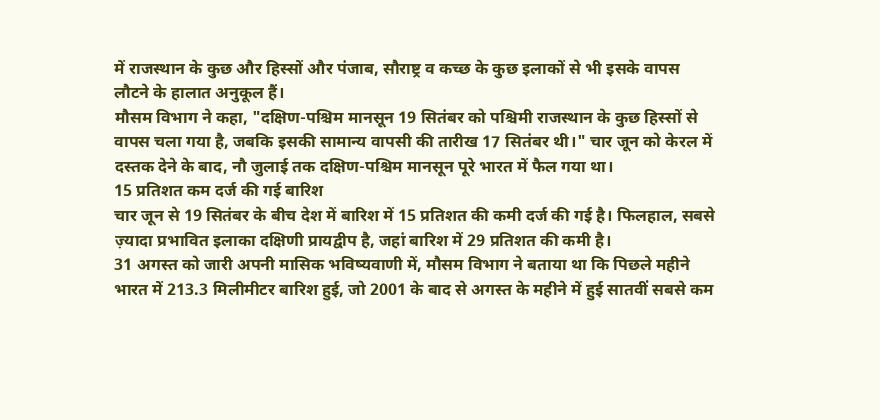में राजस्थान के कुछ और हिस्सों और पंजाब, सौराष्ट्र व कच्छ के कुछ इलाकों से भी इसके वापस लौटने के हालात अनुकूल हैं।
मौसम विभाग ने कहा, "दक्षिण-पश्चिम मानसून 19 सितंबर को पश्चिमी राजस्थान के कुछ हिस्सों से वापस चला गया है, जबकि इसकी सामान्य वापसी की तारीख 17 सितंबर थी।" चार जून को केरल में दस्तक देने के बाद, नौ जुलाई तक दक्षिण-पश्चिम मानसून पूरे भारत में फैल गया था।
15 प्रतिशत कम दर्ज की गई बारिश
चार जून से 19 सितंबर के बीच देश में बारिश में 15 प्रतिशत की कमी दर्ज की गई है। फिलहाल, सबसे ज़्यादा प्रभावित इलाका दक्षिणी प्रायद्वीप है, जहां बारिश में 29 प्रतिशत की कमी है।
31 अगस्त को जारी अपनी मासिक भविष्यवाणी में, मौसम विभाग ने बताया था कि पिछले महीने भारत में 213.3 मिलीमीटर बारिश हुई, जो 2001 के बाद से अगस्त के महीने में हुई सातवीं सबसे कम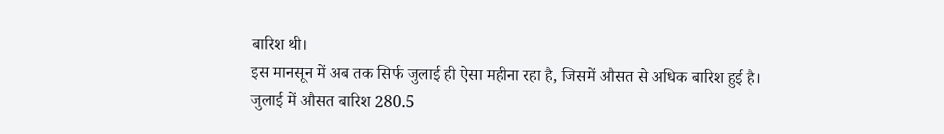बारिश थी।
इस मानसून में अब तक सिर्फ जुलाई ही ऐसा महीना रहा है, जिसमें औसत से अधिक बारिश हुई है। जुलाई में औसत बारिश 280.5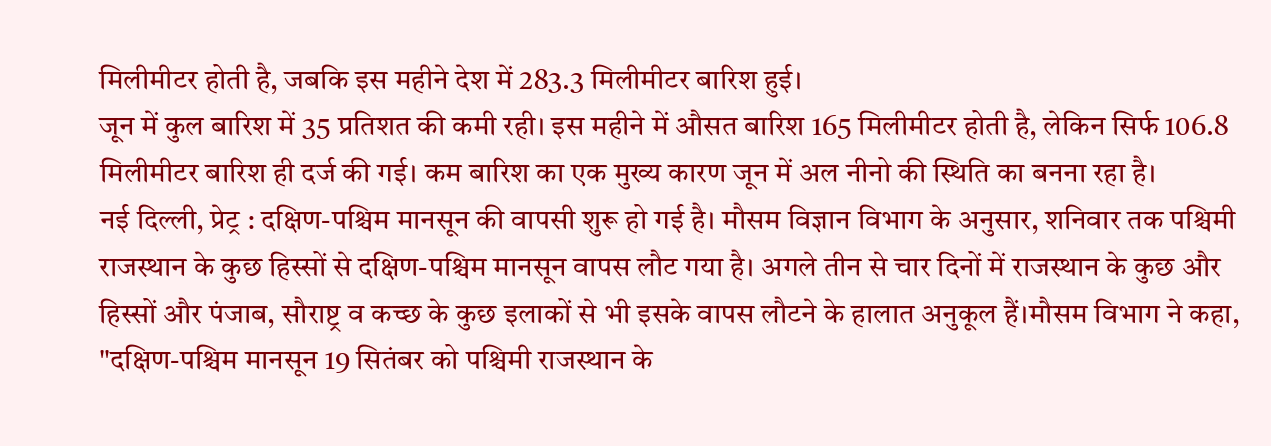मिलीमीटर होती है, जबकि इस महीने देश में 283.3 मिलीमीटर बारिश हुई।
जून में कुल बारिश में 35 प्रतिशत की कमी रही। इस महीने में औसत बारिश 165 मिलीमीटर होती है, लेकिन सिर्फ 106.8 मिलीमीटर बारिश ही दर्ज की गई। कम बारिश का एक मुख्य कारण जून में अल नीनो की स्थिति का बनना रहा है।
नई दिल्ली, प्रेट्र : दक्षिण-पश्चिम मानसून की वापसी शुरू हो गई है। मौसम विज्ञान विभाग के अनुसार, शनिवार तक पश्चिमी राजस्थान के कुछ हिस्सों से दक्षिण-पश्चिम मानसून वापस लौट गया है। अगले तीन से चार दिनों में राजस्थान के कुछ और हिस्सों और पंजाब, सौराष्ट्र व कच्छ के कुछ इलाकों से भी इसके वापस लौटने के हालात अनुकूल हैं।मौसम विभाग ने कहा, "दक्षिण-पश्चिम मानसून 19 सितंबर को पश्चिमी राजस्थान के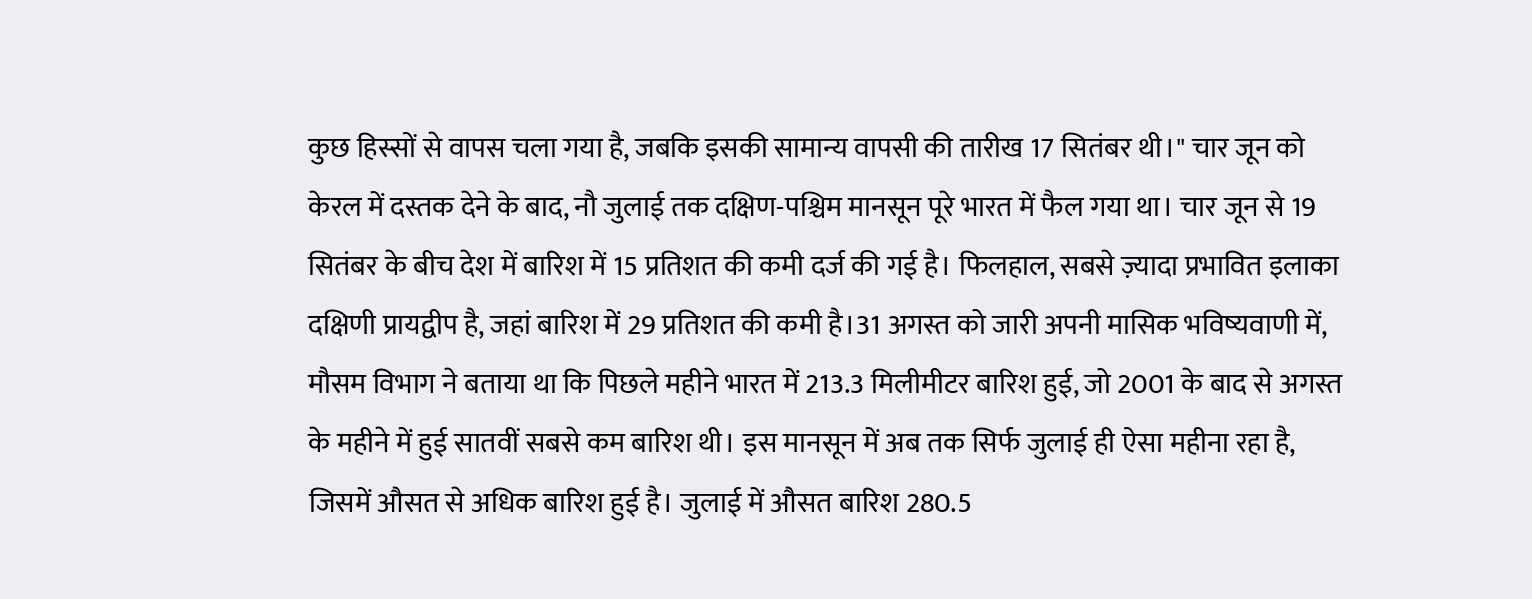कुछ हिस्सों से वापस चला गया है, जबकि इसकी सामान्य वापसी की तारीख 17 सितंबर थी।" चार जून को केरल में दस्तक देने के बाद, नौ जुलाई तक दक्षिण-पश्चिम मानसून पूरे भारत में फैल गया था। चार जून से 19 सितंबर के बीच देश में बारिश में 15 प्रतिशत की कमी दर्ज की गई है। फिलहाल, सबसे ज़्यादा प्रभावित इलाका दक्षिणी प्रायद्वीप है, जहां बारिश में 29 प्रतिशत की कमी है।31 अगस्त को जारी अपनी मासिक भविष्यवाणी में, मौसम विभाग ने बताया था कि पिछले महीने भारत में 213.3 मिलीमीटर बारिश हुई, जो 2001 के बाद से अगस्त के महीने में हुई सातवीं सबसे कम बारिश थी। इस मानसून में अब तक सिर्फ जुलाई ही ऐसा महीना रहा है, जिसमें औसत से अधिक बारिश हुई है। जुलाई में औसत बारिश 280.5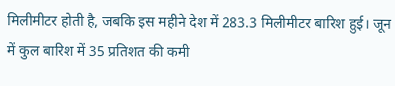मिलीमीटर होती है, जबकि इस महीने देश में 283.3 मिलीमीटर बारिश हुई। जून में कुल बारिश में 35 प्रतिशत की कमी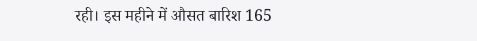रही। इस महीने में औसत बारिश 165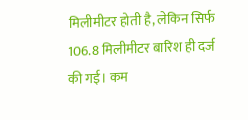मिलीमीटर होती है, लेकिन सिर्फ 106.8 मिलीमीटर बारिश ही दर्ज की गई। कम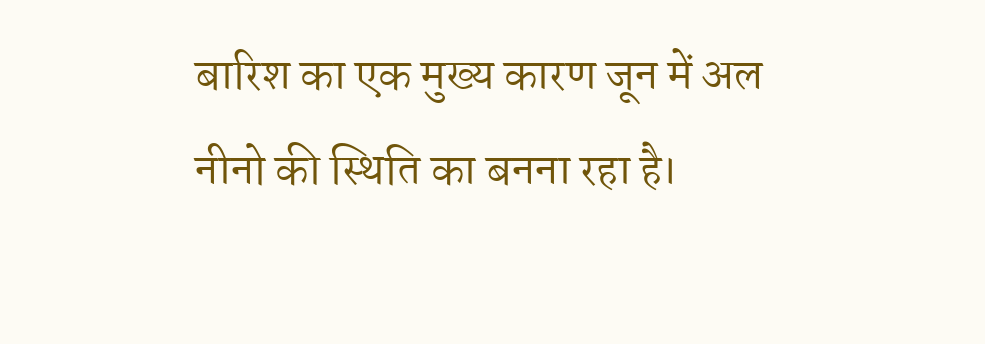बारिश का एक मुख्य कारण जून में अल नीनो की स्थिति का बनना रहा है।